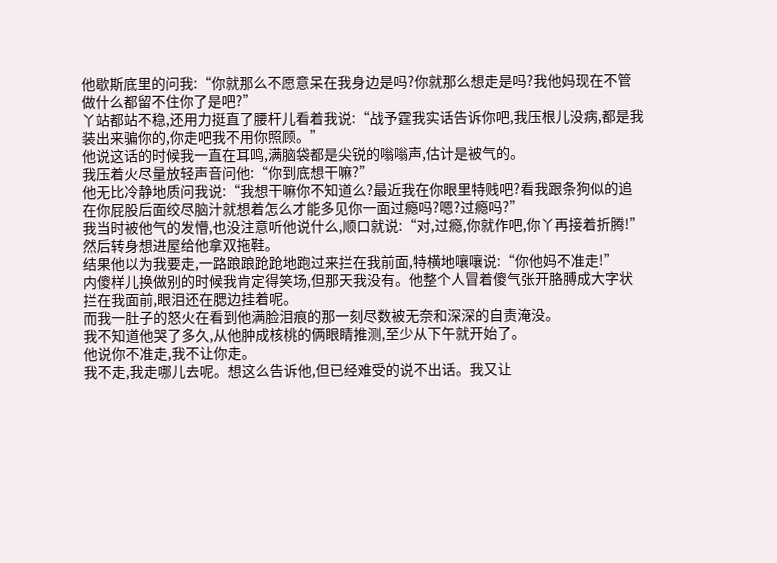他歇斯底里的问我:“你就那么不愿意呆在我身边是吗?你就那么想走是吗?我他妈现在不管做什么都留不住你了是吧?”
丫站都站不稳,还用力挺直了腰杆儿看着我说:“战予霆我实话告诉你吧,我压根儿没病,都是我装出来骗你的,你走吧我不用你照顾。”
他说这话的时候我一直在耳鸣,满脑袋都是尖锐的嗡嗡声,估计是被气的。
我压着火尽量放轻声音问他:“你到底想干嘛?”
他无比冷静地质问我说:“我想干嘛你不知道么?最近我在你眼里特贱吧?看我跟条狗似的追在你屁股后面绞尽脑汁就想着怎么才能多见你一面过瘾吗?嗯?过瘾吗?”
我当时被他气的发懵,也没注意听他说什么,顺口就说:“对,过瘾,你就作吧,你丫再接着折腾!”然后转身想进屋给他拿双拖鞋。
结果他以为我要走,一路踉踉跄跄地跑过来拦在我前面,特横地嚷嚷说:“你他妈不准走!”
内傻样儿换做别的时候我肯定得笑场,但那天我没有。他整个人冒着傻气张开胳膊成大字状拦在我面前,眼泪还在腮边挂着呢。
而我一肚子的怒火在看到他满脸泪痕的那一刻尽数被无奈和深深的自责淹没。
我不知道他哭了多久,从他肿成核桃的俩眼睛推测,至少从下午就开始了。
他说你不准走,我不让你走。
我不走,我走哪儿去呢。想这么告诉他,但已经难受的说不出话。我又让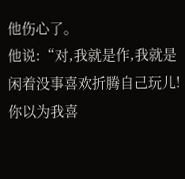他伤心了。
他说:“对,我就是作,我就是闲着没事喜欢折腾自己玩儿!你以为我喜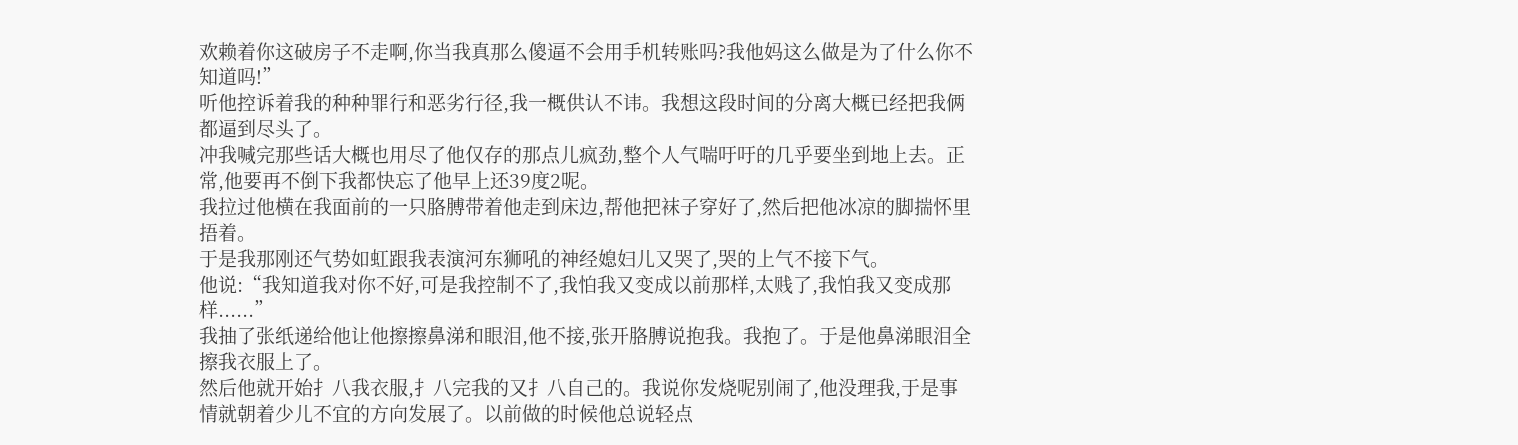欢赖着你这破房子不走啊,你当我真那么傻逼不会用手机转账吗?我他妈这么做是为了什么你不知道吗!”
听他控诉着我的种种罪行和恶劣行径,我一概供认不讳。我想这段时间的分离大概已经把我俩都逼到尽头了。
冲我喊完那些话大概也用尽了他仅存的那点儿疯劲,整个人气喘吁吁的几乎要坐到地上去。正常,他要再不倒下我都快忘了他早上还39度2呢。
我拉过他横在我面前的一只胳膊带着他走到床边,帮他把袜子穿好了,然后把他冰凉的脚揣怀里捂着。
于是我那刚还气势如虹跟我表演河东狮吼的神经媳妇儿又哭了,哭的上气不接下气。
他说:“我知道我对你不好,可是我控制不了,我怕我又变成以前那样,太贱了,我怕我又变成那样......”
我抽了张纸递给他让他擦擦鼻涕和眼泪,他不接,张开胳膊说抱我。我抱了。于是他鼻涕眼泪全擦我衣服上了。
然后他就开始扌八我衣服,扌八完我的又扌八自己的。我说你发烧呢别闹了,他没理我,于是事情就朝着少儿不宜的方向发展了。以前做的时候他总说轻点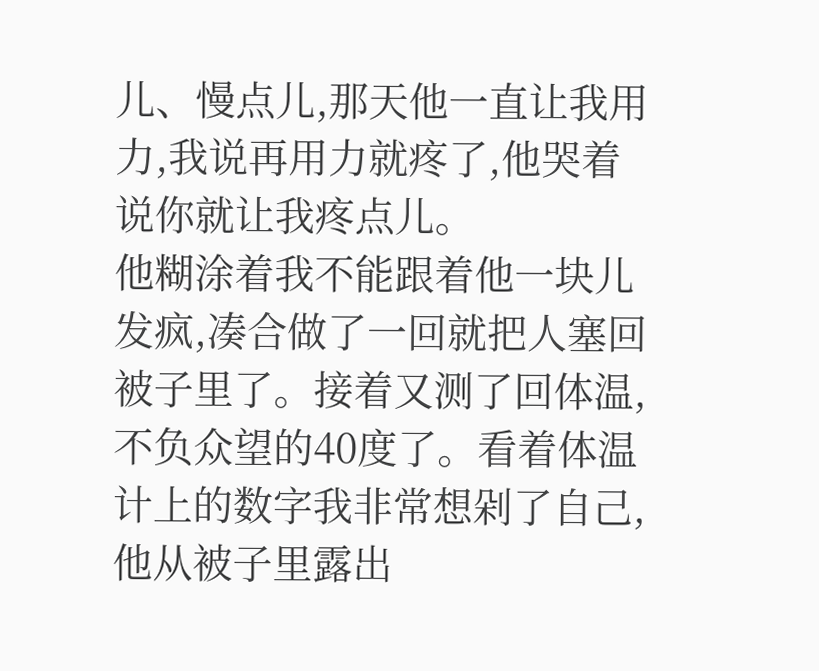儿、慢点儿,那天他一直让我用力,我说再用力就疼了,他哭着说你就让我疼点儿。
他糊涂着我不能跟着他一块儿发疯,凑合做了一回就把人塞回被子里了。接着又测了回体温,不负众望的40度了。看着体温计上的数字我非常想剁了自己,他从被子里露出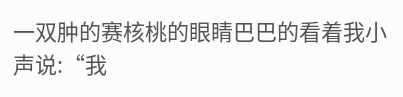一双肿的赛核桃的眼睛巴巴的看着我小声说:“我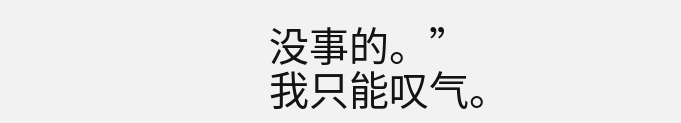没事的。”
我只能叹气。